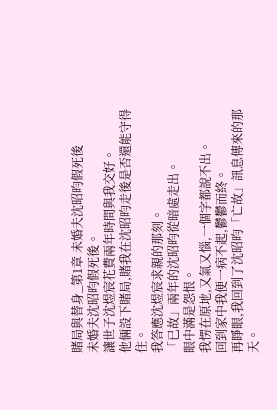賭局與替身_第1章 未婚夫沈昭昀假死後
未婚夫沈昭昀假死後。
讓世子沈煜宸花費兩年時間與我交好。
他倆設下賭局,賭我在沈昭昀走後是否還能守得住。
我答應沈煜宸求親的那刻。
「已故」兩年的沈昭昀從暗處走出。
眼中滿是怨恨。
我愣在原地,又氣又惱,一個字都說不出。
回到家中我便一病不起,鬱鬱而終。
再睜眼,我回到了沈昭昀「亡故」訊息傳來的那天。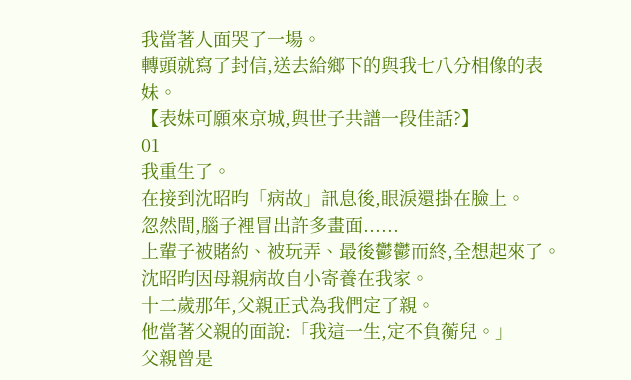我當著人面哭了一場。
轉頭就寫了封信,送去給鄉下的與我七八分相像的表妹。
【表妹可願來京城,與世子共譜一段佳話?】
01
我重生了。
在接到沈昭昀「病故」訊息後,眼淚還掛在臉上。
忽然間,腦子裡冒出許多畫面......
上輩子被賭約、被玩弄、最後鬱鬱而終,全想起來了。
沈昭昀因母親病故自小寄養在我家。
十二歲那年,父親正式為我們定了親。
他當著父親的面說:「我這一生,定不負蘅兒。」
父親曾是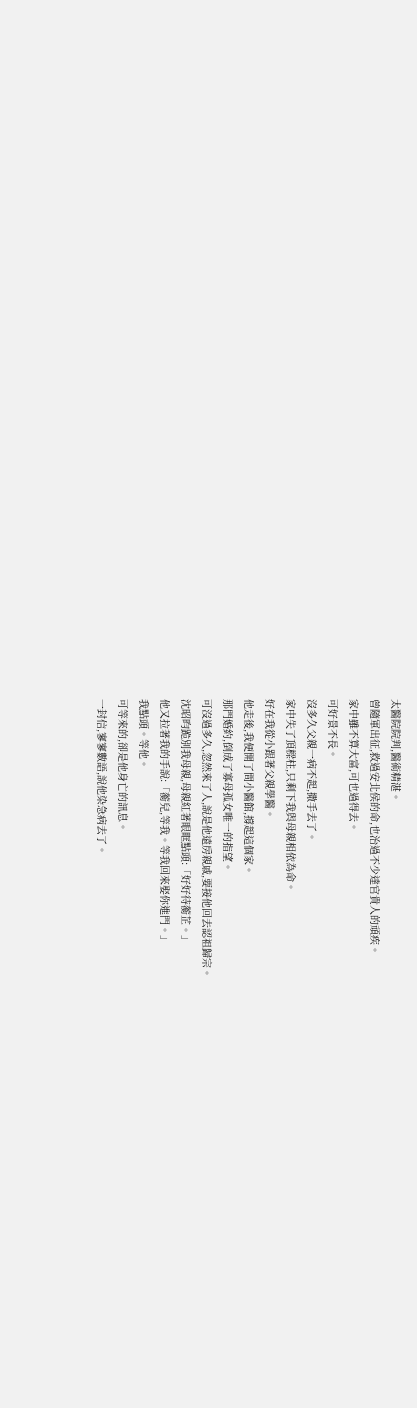太醫院院判,醫術精湛。
曾隨軍出征,救過安北侯的命,也治過不少達官貴人的頑疾。
家中雖不算大富,可也過得去。
可好景不長。
沒多久父親一病不起,撒手去了。
家中失了頂樑柱,只剩下我與母親相依為命。
好在我從小跟著父親學醫。
他走後,我便開了間小醫館,撐起這個家。
那門婚約,倒成了寡母孤女唯一的指望。
可沒過多久,忽然來了人,說是他遠房親戚,要接他回去認祖歸宗。
沈昭昀跪別我母親,母親紅著眼眶點頭:「好好待蘅芷。」
他又拉著我的手說:「蘅兒,等我。等我回來娶你進門。」
我點頭。等他。
可等來的,卻是他身亡的訊息。
一封信,寥寥數語,說他染急病去了。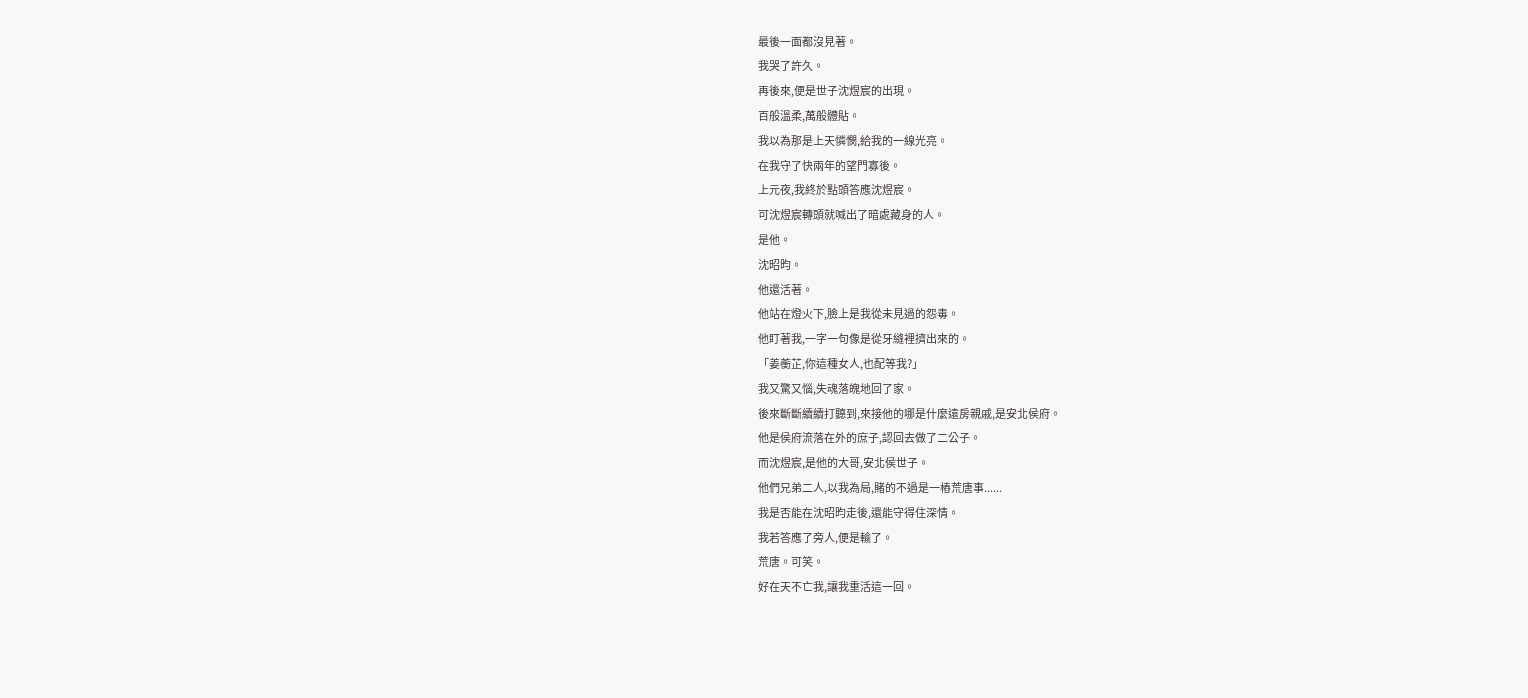最後一面都沒見著。
我哭了許久。
再後來,便是世子沈煜宸的出現。
百般溫柔,萬般體貼。
我以為那是上天憐憫,給我的一線光亮。
在我守了快兩年的望門寡後。
上元夜,我終於點頭答應沈煜宸。
可沈煜宸轉頭就喊出了暗處藏身的人。
是他。
沈昭昀。
他還活著。
他站在燈火下,臉上是我從未見過的怨毒。
他盯著我,一字一句像是從牙縫裡擠出來的。
「姜蘅芷,你這種女人,也配等我?」
我又驚又惱,失魂落魄地回了家。
後來斷斷續續打聽到,來接他的哪是什麼遠房親戚,是安北侯府。
他是侯府流落在外的庶子,認回去做了二公子。
而沈煜宸,是他的大哥,安北侯世子。
他們兄弟二人,以我為局,賭的不過是一樁荒唐事......
我是否能在沈昭昀走後,還能守得住深情。
我若答應了旁人,便是輸了。
荒唐。可笑。
好在天不亡我,讓我重活這一回。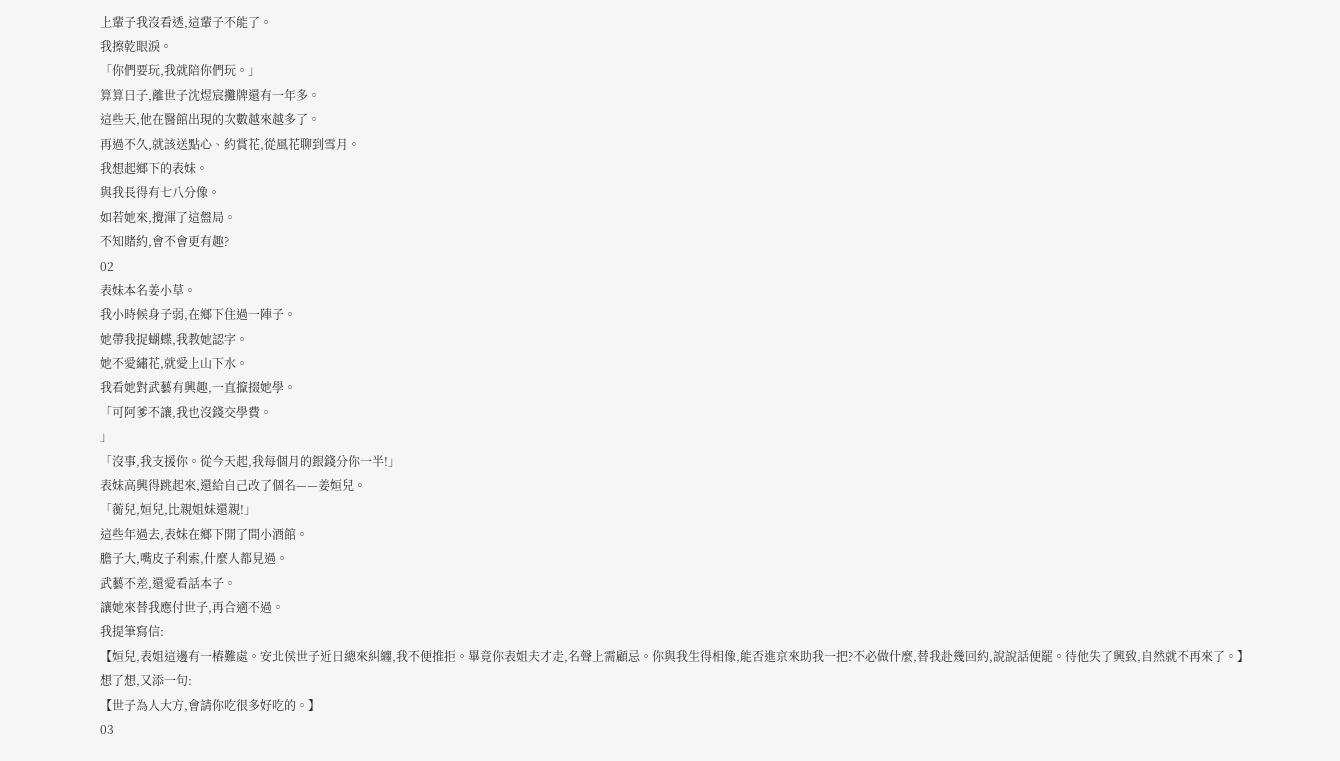上輩子我沒看透,這輩子不能了。
我擦乾眼淚。
「你們要玩,我就陪你們玩。」
算算日子,離世子沈煜宸攤牌還有一年多。
這些天,他在醫館出現的次數越來越多了。
再過不久,就該送點心、約賞花,從風花聊到雪月。
我想起鄉下的表妹。
與我長得有七八分像。
如若她來,攪渾了這盤局。
不知賭約,會不會更有趣?
02
表妹本名姜小草。
我小時候身子弱,在鄉下住過一陣子。
她帶我捉蝴蝶,我教她認字。
她不愛繡花,就愛上山下水。
我看她對武藝有興趣,一直攛掇她學。
「可阿爹不讓,我也沒錢交學費。
」
「沒事,我支援你。從今天起,我每個月的銀錢分你一半!」
表妹高興得跳起來,還給自己改了個名——姜姮兒。
「蘅兒,姮兒,比親姐妹還親!」
這些年過去,表妹在鄉下開了間小酒館。
膽子大,嘴皮子利索,什麼人都見過。
武藝不差,還愛看話本子。
讓她來替我應付世子,再合適不過。
我提筆寫信:
【姮兒,表姐這邊有一樁難處。安北侯世子近日總來糾纏,我不便推拒。畢竟你表姐夫才走,名聲上需顧忌。你與我生得相像,能否進京來助我一把?不必做什麼,替我赴幾回約,說說話便罷。待他失了興致,自然就不再來了。】
想了想,又添一句:
【世子為人大方,會請你吃很多好吃的。】
03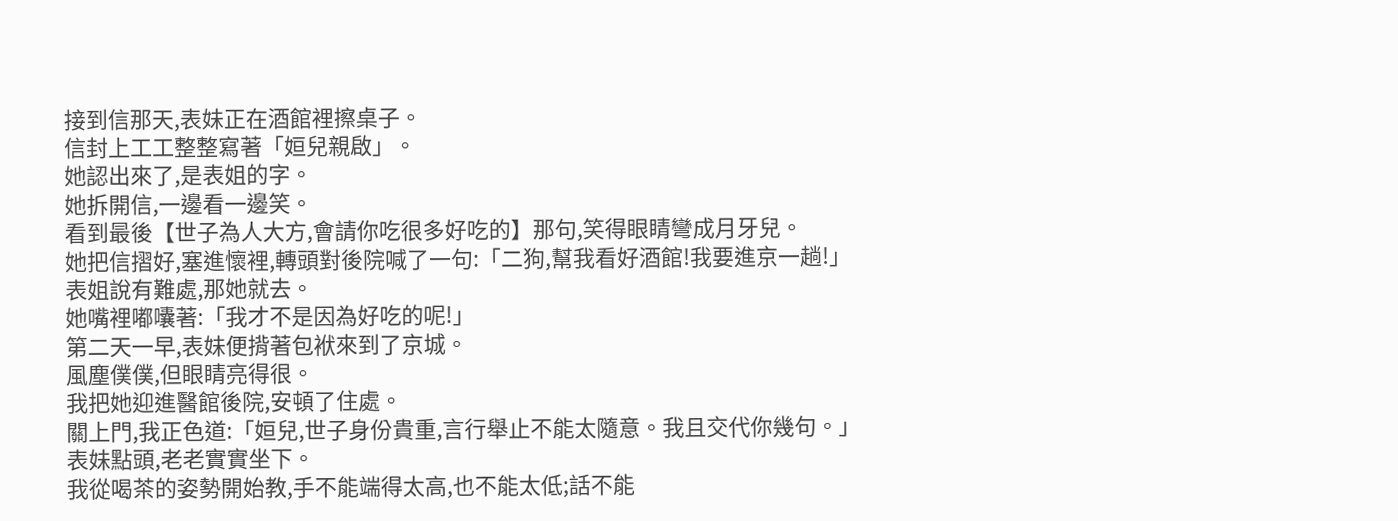接到信那天,表妹正在酒館裡擦桌子。
信封上工工整整寫著「姮兒親啟」。
她認出來了,是表姐的字。
她拆開信,一邊看一邊笑。
看到最後【世子為人大方,會請你吃很多好吃的】那句,笑得眼睛彎成月牙兒。
她把信摺好,塞進懷裡,轉頭對後院喊了一句:「二狗,幫我看好酒館!我要進京一趟!」
表姐說有難處,那她就去。
她嘴裡嘟囔著:「我才不是因為好吃的呢!」
第二天一早,表妹便揹著包袱來到了京城。
風塵僕僕,但眼睛亮得很。
我把她迎進醫館後院,安頓了住處。
關上門,我正色道:「姮兒,世子身份貴重,言行舉止不能太隨意。我且交代你幾句。」
表妹點頭,老老實實坐下。
我從喝茶的姿勢開始教,手不能端得太高,也不能太低;話不能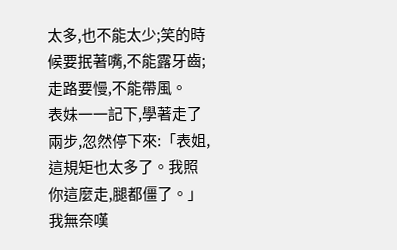太多,也不能太少;笑的時候要抿著嘴,不能露牙齒;走路要慢,不能帶風。
表妹一一記下,學著走了兩步,忽然停下來:「表姐,這規矩也太多了。我照你這麼走,腿都僵了。」
我無奈嘆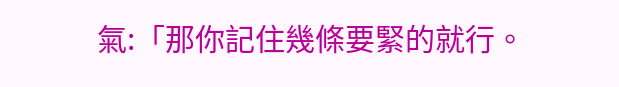氣:「那你記住幾條要緊的就行。